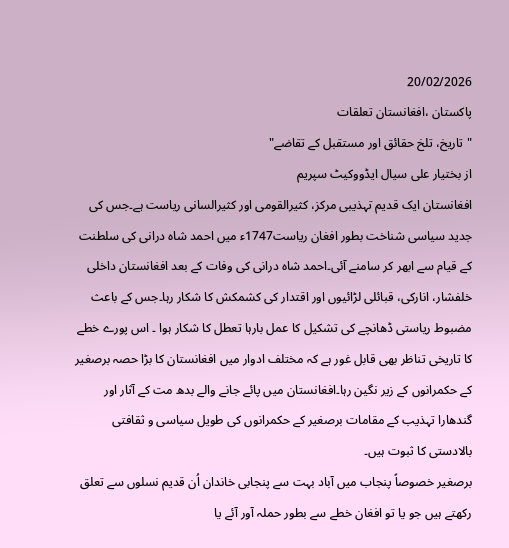20/02/2026
پاکستان ،افغانستان تعلقات
"تاریخ، تلخ حقائق اور مستقبل کے تقاضے"
از بختیار علی سیال ایڈووکیٹ سپریم
افغانستان ایک قدیم تہذیبی مرکز، کثیرالقومی اور کثیرالسانی ریاست ہے۔جس کی جدید سیاسی شناخت بطور افغان ریاست1747ء میں احمد شاہ درانی کی سلطنت کے قیام سے ابھر کر سامنے آئی۔احمد شاہ درانی کی وفات کے بعد افغانستان داخلی خلفشار، انارکی، قبائلی لڑائیوں اور اقتدار کی کشمکش کا شکار رہا۔جس کے باعث مضبوط ریاستی ڈھانچے کی تشکیل کا عمل بارہا تعطل کا شکار ہوا ۔ اس پورے خطے کا تاریخی تناظر بھی قابل غور ہے کہ مختلف ادوار میں افغانستان کا بڑا حصہ برصغیر کے حکمرانوں کے زیر نگین رہا۔افغانستان میں پائے جانے والے بدھ مت کے آثار اور گندھارا تہذیب کے مقامات برصغیر کے حکمرانوں کی طویل سیاسی و ثقافتی بالادستی کا ثبوت ہیں۔
برصغیر خصوصاً پنجاب میں آباد بہت سے پنجابی خاندان اُن قدیم نسلوں سے تعلق رکھتے ہیں جو یا تو افغان خطے سے بطور حملہ آور آئے یا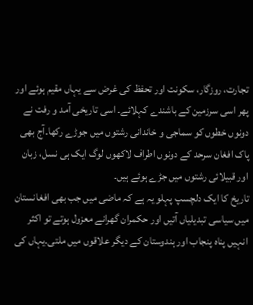تجارت، روزگار، سکونت اور تحفظ کی غرض سے یہاں مقیم ہوئے اور پھر اسی سرزمین کے باشندے کہلائے۔ اسی تاریخی آمد و رفت نے دونوں خطوں کو سماجی و خاندانی رشتوں میں جوڑے رکھا۔آج بھی پاک افغان سرحد کے دونوں اطراف لاکھوں لوگ ایک ہی نسل، زبان اور قبیلائی رشتوں میں جڑے ہوئے ہیں۔
تاریخ کا ایک دلچسپ پہلو یہ ہے کہ ماضی میں جب بھی افغانستان میں سیاسی تبدیلیاں آتیں اور حکمران گھرانے معزول ہوتے تو اکثر انہیں پناہ پنجاب اور ہندوستان کے دیگر علاقوں میں ملتی۔یہاں کی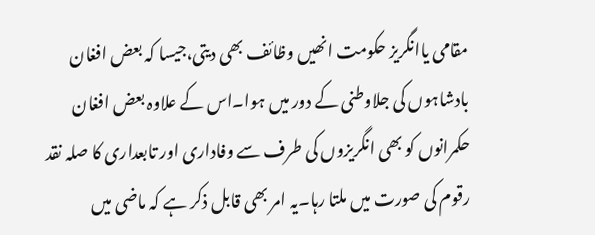مقامی یاانگریز حکومت انھیں وظائف بھی دیتی،جیسا کہ بعض افغان بادشاہوں کی جلاوطنی کے دور میں ہوا۔اس کے علاوہ بعض افغان حکمرانوں کو بھی انگریزوں کی طرف سے وفاداری اور تابعداری کا صلہ نقد رقوم کی صورت میں ملتا رہا۔یہ امر بھی قابل ذکر ہے کہ ماضی میں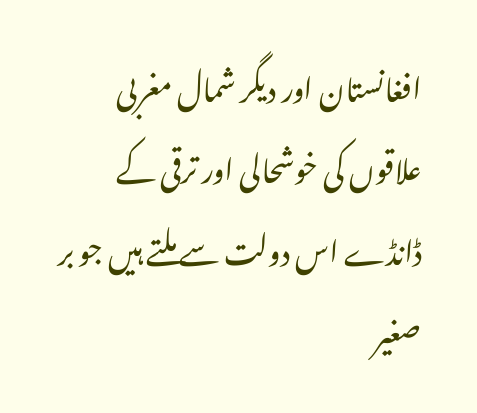افغانستان اور دیگر شمال مغربی علاقوں کی خوشحالی اور ترقی کے ڈانڈے اس دولت سے ملتے ہیں جو بر صغیر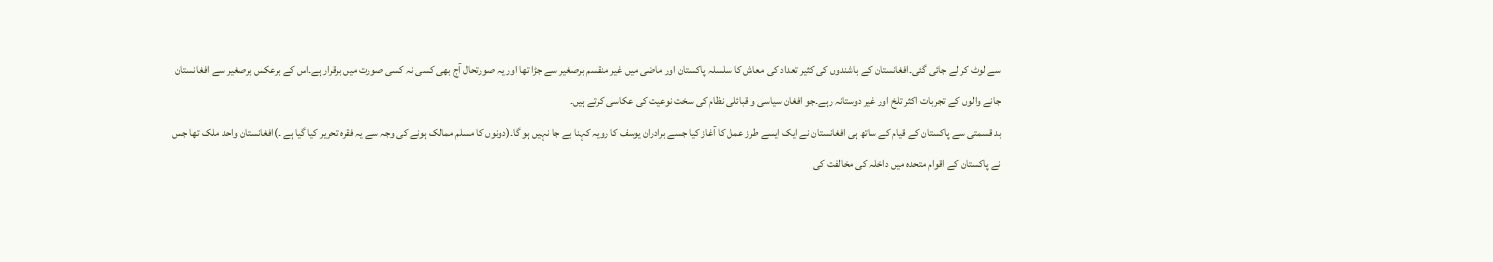سے لوٹ کر لے جائی گئی۔افغانستان کے باشندوں کی کثیر تعداد کی معاش کا سلسلہ پاکستان اور ماضی میں غیر منقسم برصغیر سے جڑا تھا اور یہ صورتحال آج بھی کسی نہ کسی صورت میں برقرار ہے۔اس کے برعکس برصغیر سے افغانستان جانے والوں کے تجربات اکثر تلخ اور غیر دوستانہ رہے۔جو افغان سیاسی و قبائلی نظام کی سخت نوعیت کی عکاسی کرتے ہیں۔
بد قسمتی سے پاکستان کے قیام کے ساتھ ہی افغانستان نے ایک ایسے طرز عمل کا آغاز کیا جسے برادران یوسف کا رویہ کہنا بے جا نہیں ہو گا۔(دونوں کا مسلم ممالک ہونے کی وجہ سے یہ فقرہ تحریر کیا گیا ہے ۔)افغانستان واحد ملک تھا جس نے پاکستان کے اقوام متحدہ میں داخلہ کی مخالفت کی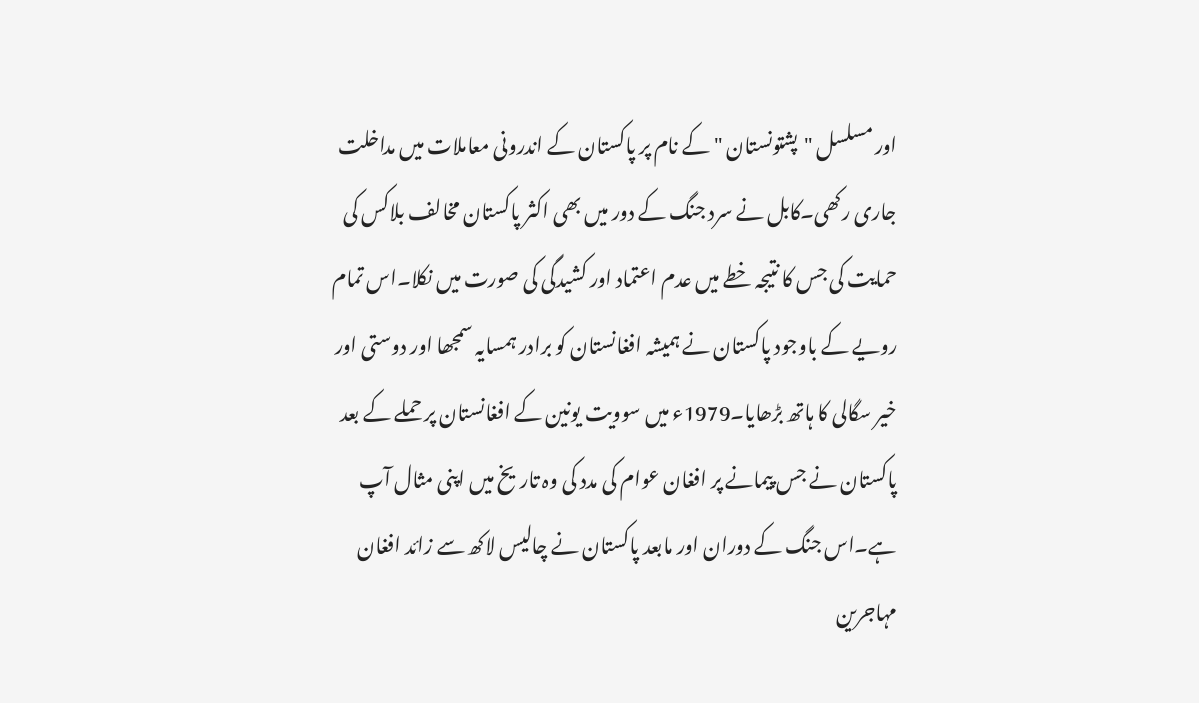اور مسلسل "پشتونستان " کے نام پر پاکستان کے اندرونی معاملات میں مداخلت جاری رکھی۔کابل نے سرد جنگ کے دور میں بھی اکثر پاکستان مخالف بلاکس کی حمایت کی جس کا نتیجہ خطے میں عدم اعتماد اور کشیدگی کی صورت میں نکلا۔اس تمام رویے کے باوجود پاکستان نے ہمیشہ افغانستان کو برادر ہمسایہ سمجھا اور دوستی اور خیر سگالی کا ہاتھ بڑھایا۔1979ء میں سوویت یونین کے افغانستان پر حملے کے بعد پاکستان نے جس پیمانے پر افغان عوام کی مدد کی وہ تاریخ میں اپنی مثال آپ ہے۔اس جنگ کے دوران اور مابعد پاکستان نے چالیس لاکھ سے زائد افغان مہاجرین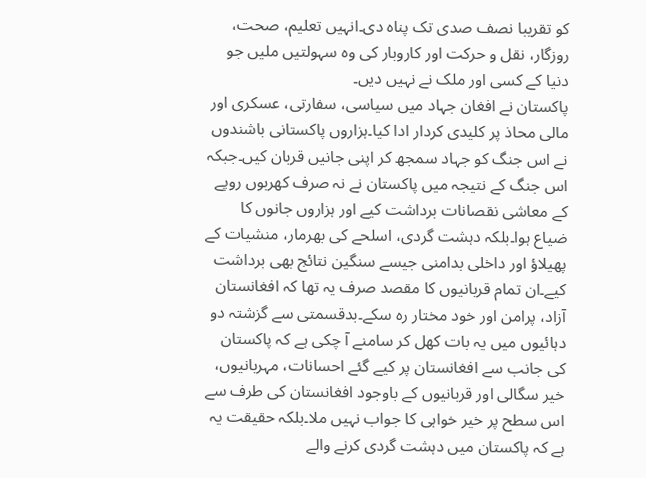کو تقریبا نصف صدی تک پناہ دی۔انہیں تعلیم، صحت، روزگار، نقل و حرکت اور کاروبار کی وہ سہولتیں ملیں جو دنیا کے کسی اور ملک نے نہیں دیں۔
پاکستان نے افغان جہاد میں سیاسی، سفارتی، عسکری اور مالی محاذ پر کلیدی کردار ادا کیا۔ہزاروں پاکستانی باشندوں نے اس جنگ کو جہاد سمجھ کر اپنی جانیں قربان کیں۔جبکہ اس جنگ کے نتیجہ میں پاکستان نے نہ صرف کھربوں روپے کے معاشی نقصانات برداشت کیے اور ہزاروں جانوں کا ضیاع ہوا۔بلکہ دہشت گردی، اسلحے کی بھرمار، منشیات کے پھیلاؤ اور داخلی بدامنی جیسے سنگین نتائج بھی برداشت کیے۔ان تمام قربانیوں کا مقصد صرف یہ تھا کہ افغانستان آزاد، پرامن اور خود مختار رہ سکے۔بدقسمتی سے گزشتہ دو دہائیوں میں یہ بات کھل کر سامنے آ چکی ہے کہ پاکستان کی جانب سے افغانستان پر کیے گئے احسانات، مہربانیوں، خیر سگالی اور قربانیوں کے باوجود افغانستان کی طرف سے اس سطح پر خیر خواہی کا جواب نہیں ملا۔بلکہ حقیقت یہ ہے کہ پاکستان میں دہشت گردی کرنے والے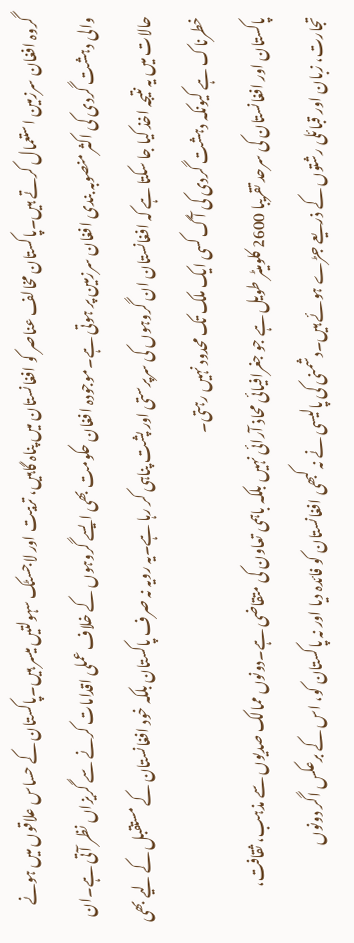گروہ افغان سرزمین استعمال کرتے ہیں۔پاکستان مخالف عناصر کو افغانستان میں پناہ گاہیں، تربیت اور لاجسٹک سہولتیں میسر ہیں۔پاکستان کے حساس علاقوں میں ہونے والی دہشت گردی کی اکثر منصوبہ بندی افغان سرزمین پر ہوتی ہے۔موجودہ افغان حکومت بھی ایسے گروہوں کے خلاف عملی اقدامات کرنے سے گریزاں نظر آتی ہے۔ان حالات میں یہ نتیجہ اخذ کیا جا سکتا ہے کہ افغانستان ان گروہوں کی سرپرستی اور پشت پناہی کر رہا ہے۔یہ رویہ نہ صرف پاکستان بلکہ خود افغانستان کے مستقبل کے لیے بھی خطرناک ہے کیونکہ دہشت گردی کی آگ کسی ایک ملک تک محدود نہیں رہتی۔
پاکستان اور افغانستان کی سرحد تقریبا 2600 کلومیٹر طویل ہے جو جغرافیائی محاذ آرائی نہیں بلکہ باہمی تعاون کی متقاضی ہے۔دونوں ممالک صدیوں سے مذہب، ثقافت، تجارت، زبان اور قبائلی رشتوں کے ذریعے جڑے ہوئے ہیں۔دشمنی کی پالیسی نے نہ کبھی افغانستان کو فائدہ دیا اور نہ پاکستان کو، اس کے برعکس اگر دونوں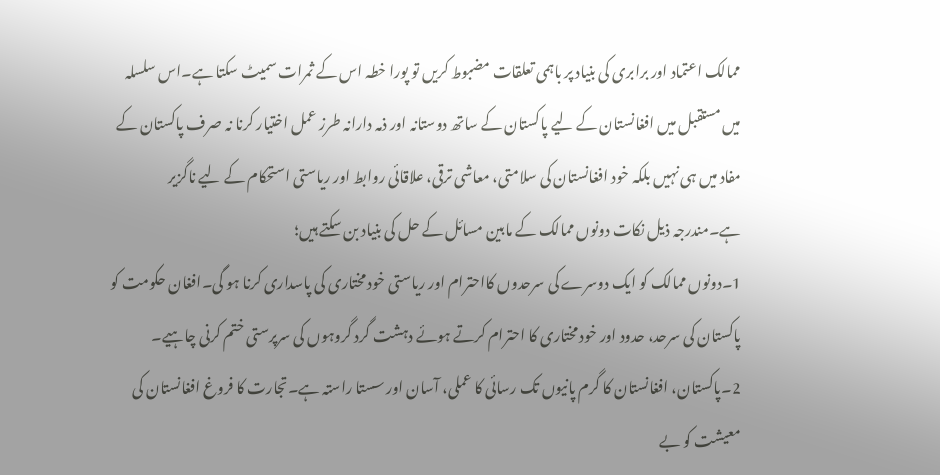ممالک اعتماد اور برابری کی بنیاد پر باہمی تعلقات مضبوط کریں تو پورا خطہ اس کے ثمرات سمیٹ سکتا ہے۔اس سلسلہ میں مستقبل میں افغانستان کے لیے پاکستان کے ساتھ دوستانہ اور ذمہ دارانہ طرز عمل اختیار کرنا نہ صرف پاکستان کے مفاد میں ہی نہیں بلکہ خود افغانستان کی سلامتی، معاشی ترقی، علاقائی روابط اور ریاستی استحکام کے لیے ناگزیر ہے۔مندرجہ ذیل نکات دونوں ممالک کے مابین مسائل کے حل کی بنیاد بن سکتے ہیں؛
1۔دونوں ممالک کو ایک دوسرے کی سرحدوں کااحترام اور ریاستی خود مختاری کی پاسداری کرنا ہو گی۔افغان حکومت کو پاکستان کی سرحد، حدود اور خود مختاری کا احترام کرتے ہوئے دہشت گرد گروہوں کی سرپرستی ختم کرنی چاہیے۔
2۔پاکستان، افغانستان کا گرم پانیوں تک رسائی کا عملی، آسان اور سستا راستہ ہے۔تجارت کا فروغ افغانستان کی معیشت کو بے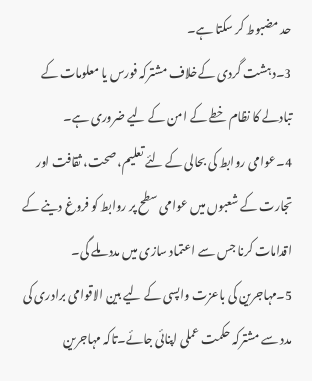حد مضبوط کر سکتا ہے۔
3۔دہشت گردی کےخلاف مشترکہ فورس یا معلومات کے تبادلے کا نظام خطے کے امن کے لیے ضروری ہے۔
4۔عوامی روابط کی بحالی کے لئے تعلیم، صحت، ثقافت اور تجارت کے شعبوں میں عوامی سطح پر روابط کو فروغ دینے کے اقدامات کرنا جس سے اعتماد سازی میں مدد ملے گی۔
5۔مہاجرین کی باعزت واپسی کے لیے بین الاقوامی برادری کی مدد سے مشترکہ حکمت عملی اپنائی جائے۔تاکہ مہاجرین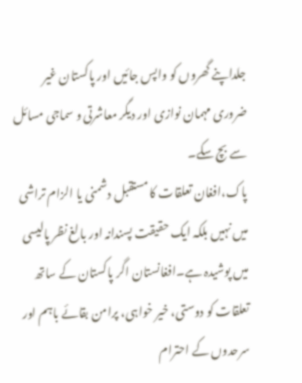جلداپنے گھروں کو واپس جائیں اور پاکستان غیر ضروری مہمان نوازی اور دیگر معاشرتی و سماجی مسائل سے بچ سکے۔
پاک،افغان تعلقات کا مستقبل دشمنی یا الزام تراشی میں نہیں بلکہ ایک حقیقت پسندانہ اور بالغ نظر پالیسی میں پوشیدہ ہے۔افغانستان اگر پاکستان کے ساتھ تعلقات کو دوستی، خیر خواہی، پرامن بقائے باہم اور سرحدوں کے احترام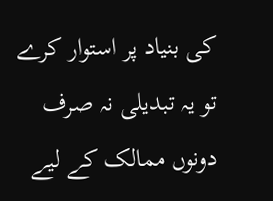کی بنیاد پر استوار کرے تو یہ تبدیلی نہ صرف دونوں ممالک کے لیے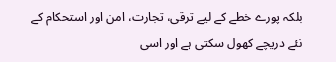بلکہ پورے خطے کے لیے ترقی، تجارت، امن اور استحکام کے نئے دریچے کھول سکتی ہے اور اسی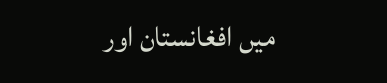میں افغانستان اور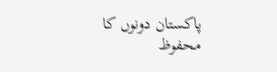پاکستان دونوں کا محفوظ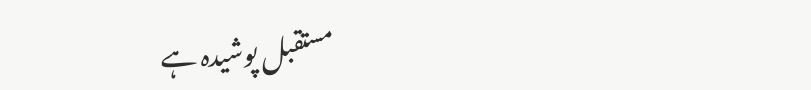مستقبل پوشیدہ ہے